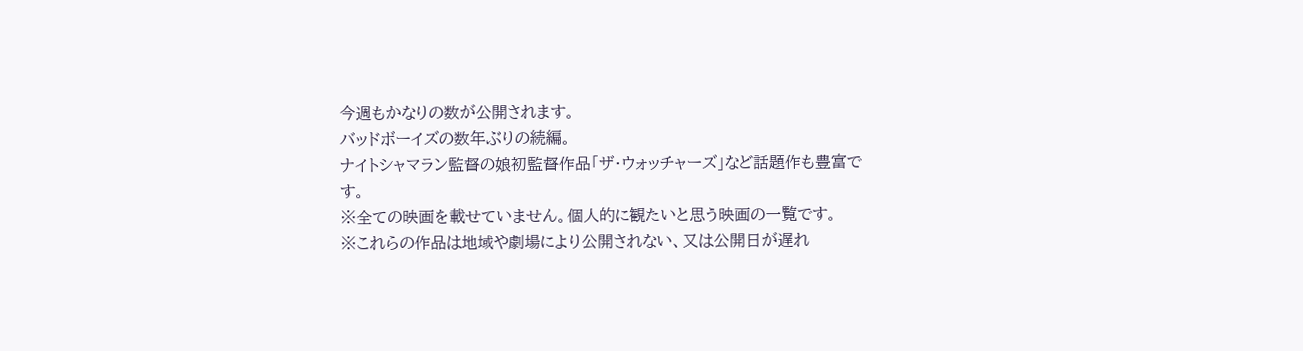今週もかなりの数が公開されます。
バッドボーイズの数年ぶりの続編。
ナイトシャマラン監督の娘初監督作品「ザ・ウォッチャーズ」など話題作も豊富です。
※全ての映画を載せていません。個人的に観たいと思う映画の一覧です。
※これらの作品は地域や劇場により公開されない、又は公開日が遅れ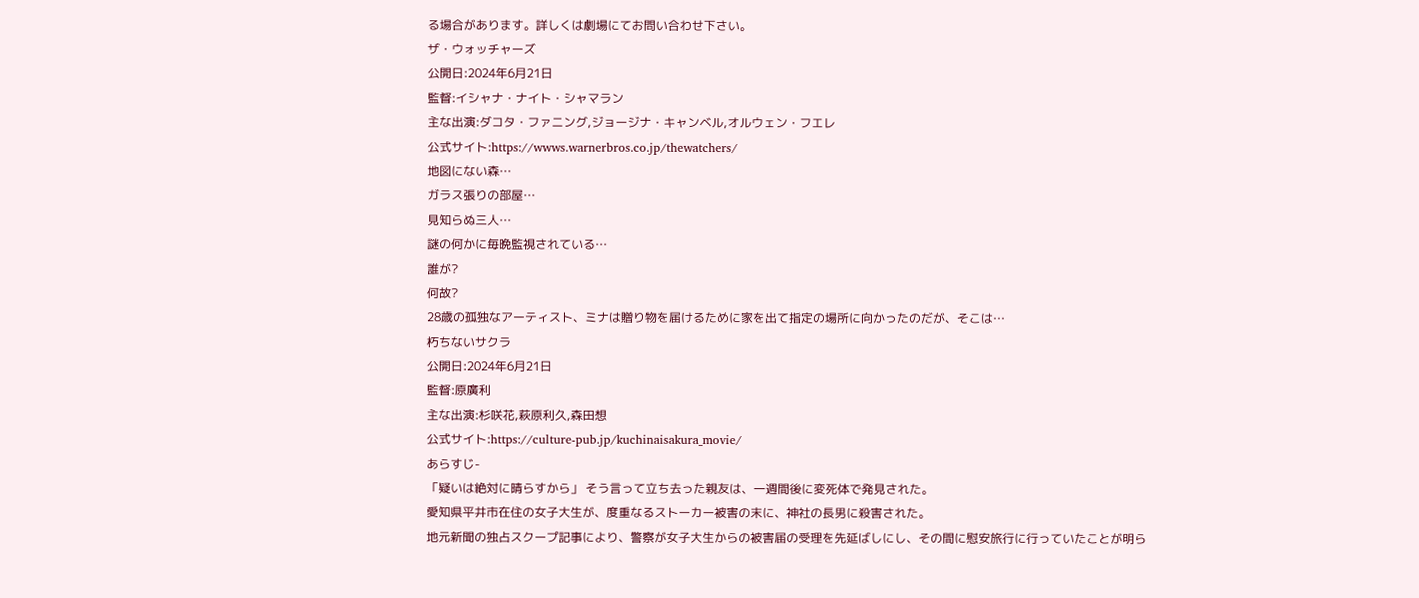る場合があります。詳しくは劇場にてお問い合わせ下さい。
ザ・ウォッチャーズ
公開日:2024年6月21日
監督:イシャナ・ナイト・シャマラン
主な出演:ダコタ・ファニング,ジョージナ・キャンベル,オルウェン・フエレ
公式サイト:https://wwws.warnerbros.co.jp/thewatchers/
地図にない森…
ガラス張りの部屋…
見知らぬ三人…
謎の何かに毎晩監視されている…
誰が?
何故?
28歳の孤独なアーティスト、ミナは贈り物を届けるために家を出て指定の場所に向かったのだが、そこは…
朽ちないサクラ
公開日:2024年6月21日
監督:原廣利
主な出演:杉咲花,萩原利久,森田想
公式サイト:https://culture-pub.jp/kuchinaisakura_movie/
あらすじ-
「疑いは絶対に晴らすから」 そう言って立ち去った親友は、一週間後に変死体で発見された。
愛知県平井市在住の女子大生が、度重なるストーカー被害の末に、神社の長男に殺害された。
地元新聞の独占スクープ記事により、警察が女子大生からの被害届の受理を先延ばしにし、その間に慰安旅行に行っていたことが明ら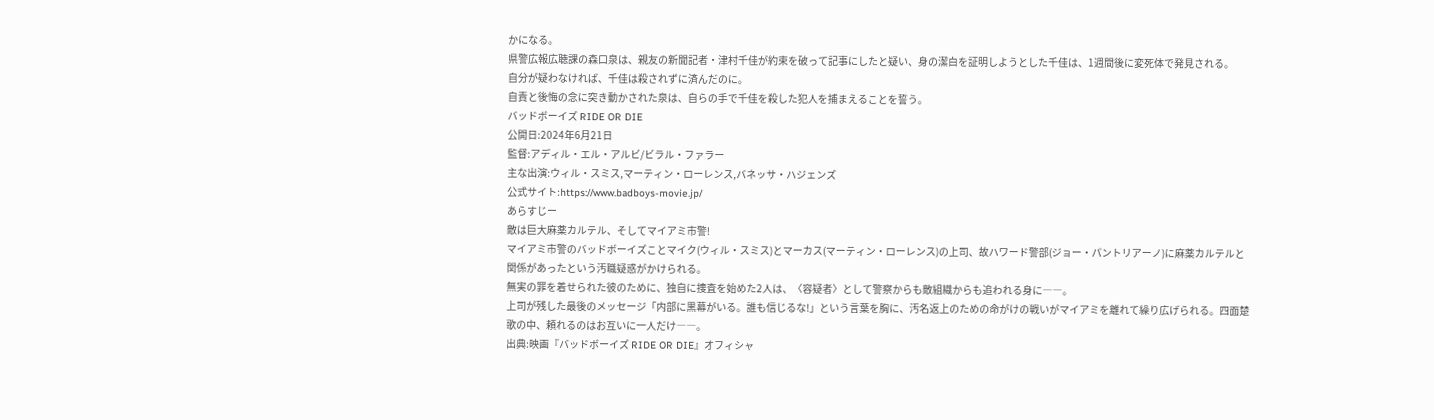かになる。
県警広報広聴課の森口泉は、親友の新聞記者・津村千佳が約束を破って記事にしたと疑い、身の潔白を証明しようとした千佳は、1週間後に変死体で発見される。
自分が疑わなければ、千佳は殺されずに済んだのに。
自責と後悔の念に突き動かされた泉は、自らの手で千佳を殺した犯人を捕まえることを誓う。
バッドボーイズ RIDE OR DIE
公開日:2024年6月21日
監督:アディル・エル・アルビ/ビラル・ファラー
主な出演:ウィル・スミス,マーティン・ローレンス,バネッサ・ハジェンズ
公式サイト:https://www.badboys-movie.jp/
あらすじー
敵は巨大麻薬カルテル、そしてマイアミ市警!
マイアミ市警のバッドボーイズことマイク(ウィル・スミス)とマーカス(マーティン・ローレンス)の上司、故ハワード警部(ジョー・パントリアーノ)に麻薬カルテルと関係があったという汚職疑惑がかけられる。
無実の罪を着せられた彼のために、独自に捜査を始めた2人は、〈容疑者〉として警察からも敵組織からも追われる身に――。
上司が残した最後のメッセージ「内部に黒幕がいる。誰も信じるな!」という言葉を胸に、汚名返上のための命がけの戦いがマイアミを離れて繰り広げられる。四面楚歌の中、頼れるのはお互いに一人だけ――。
出典:映画『バッドボーイズ RIDE OR DIE』オフィシャ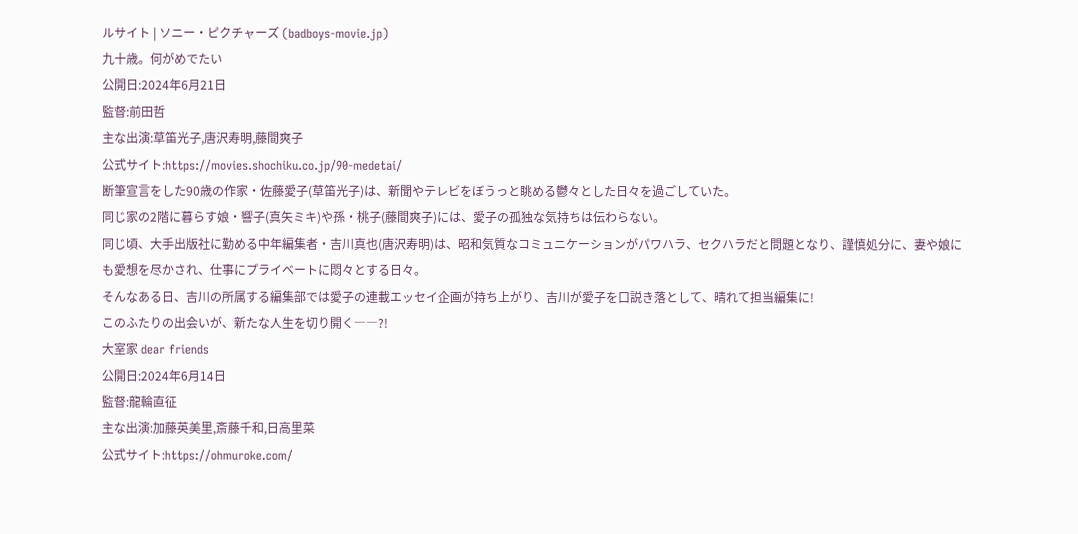ルサイト | ソニー・ピクチャーズ (badboys-movie.jp)
九十歳。何がめでたい
公開日:2024年6月21日
監督:前田哲
主な出演:草笛光子,唐沢寿明,藤間爽子
公式サイト:https://movies.shochiku.co.jp/90-medetai/
断筆宣言をした90歳の作家・佐藤愛子(草笛光子)は、新聞やテレビをぼうっと眺める鬱々とした日々を過ごしていた。
同じ家の2階に暮らす娘・響子(真矢ミキ)や孫・桃子(藤間爽子)には、愛子の孤独な気持ちは伝わらない。
同じ頃、大手出版社に勤める中年編集者・吉川真也(唐沢寿明)は、昭和気質なコミュニケーションがパワハラ、セクハラだと問題となり、謹慎処分に、妻や娘にも愛想を尽かされ、仕事にプライベートに悶々とする日々。
そんなある日、吉川の所属する編集部では愛子の連載エッセイ企画が持ち上がり、吉川が愛子を口説き落として、晴れて担当編集に!
このふたりの出会いが、新たな人生を切り開く――?!
大室家 dear friends
公開日:2024年6月14日
監督:龍輪直征
主な出演:加藤英美里,斎藤千和,日高里菜
公式サイト:https://ohmuroke.com/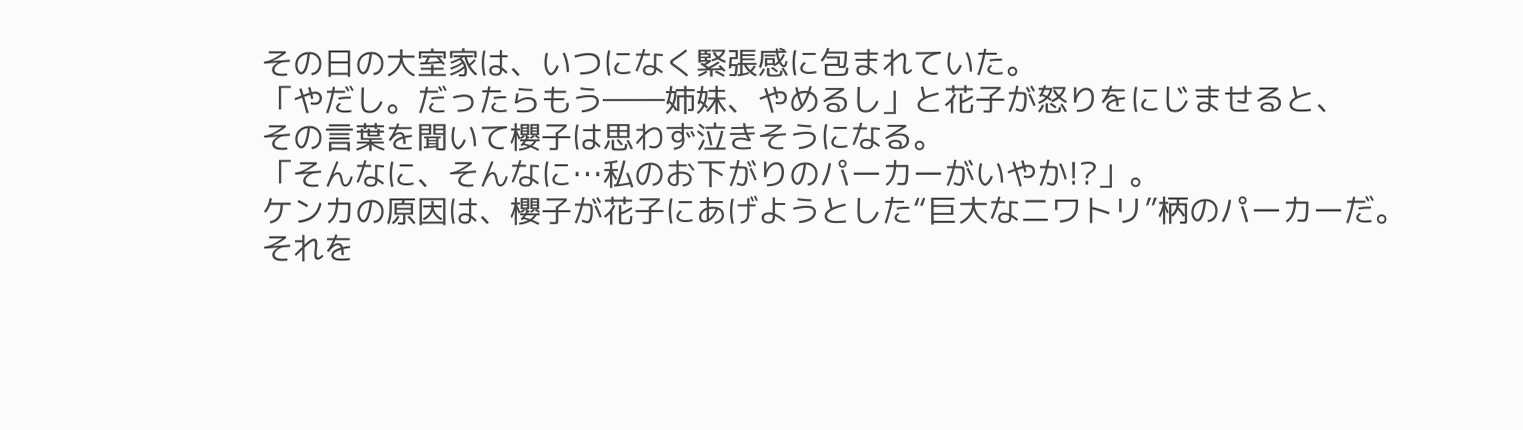その日の大室家は、いつになく緊張感に包まれていた。
「やだし。だったらもう――姉妹、やめるし」と花子が怒りをにじませると、
その言葉を聞いて櫻子は思わず泣きそうになる。
「そんなに、そんなに…私のお下がりのパーカーがいやか!?」。
ケンカの原因は、櫻子が花子にあげようとした“巨大なニワトリ”柄のパーカーだ。
それを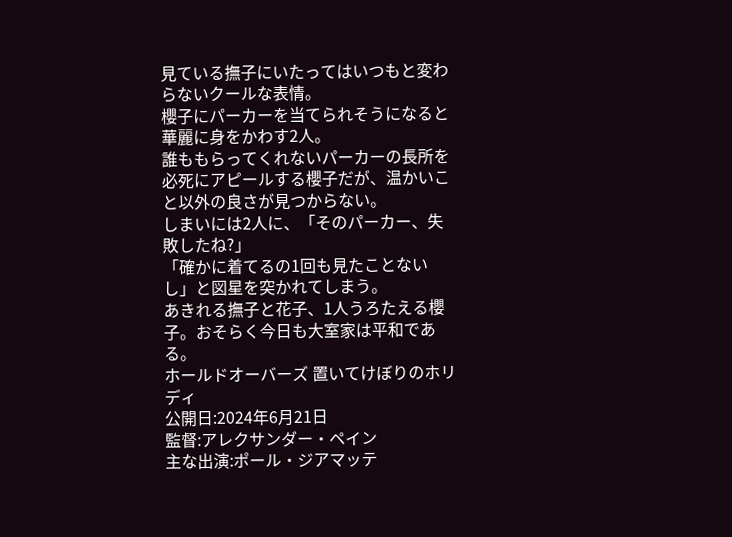見ている撫子にいたってはいつもと変わらないクールな表情。
櫻子にパーカーを当てられそうになると華麗に身をかわす2人。
誰ももらってくれないパーカーの長所を必死にアピールする櫻子だが、温かいこと以外の良さが見つからない。
しまいには2人に、「そのパーカー、失敗したね?」
「確かに着てるの1回も見たことないし」と図星を突かれてしまう。
あきれる撫子と花子、1人うろたえる櫻子。おそらく今日も大室家は平和である。
ホールドオーバーズ 置いてけぼりのホリディ
公開日:2024年6月21日
監督:アレクサンダー・ペイン
主な出演:ポール・ジアマッテ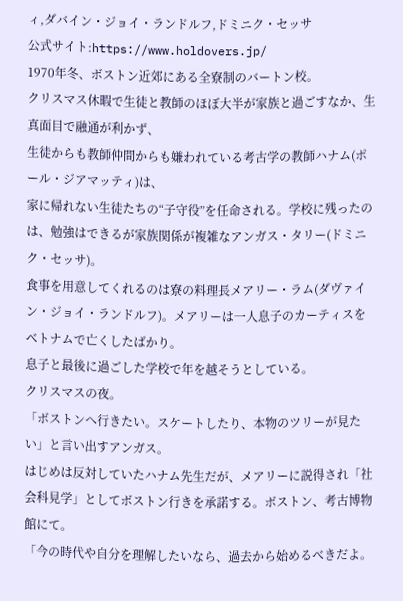ィ,ダバイン・ジョイ・ランドルフ,ドミニク・セッサ
公式サイト:https://www.holdovers.jp/
1970年冬、ボストン近郊にある全寮制のバートン校。
クリスマス休暇で生徒と教師のほぼ大半が家族と過ごすなか、生真面目で融通が利かず、
生徒からも教師仲間からも嫌われている考古学の教師ハナム(ポール・ジアマッティ)は、
家に帰れない生徒たちの“子守役”を任命される。学校に残ったのは、勉強はできるが家族関係が複雑なアンガス・タリー(ドミニク・セッサ)。
食事を用意してくれるのは寮の料理長メアリー・ラム(ダヴァイン・ジョイ・ランドルフ)。メアリーは一人息子のカーティスをベトナムで亡くしたばかり。
息子と最後に過ごした学校で年を越そうとしている。
クリスマスの夜。
「ボストンへ行きたい。スケートしたり、本物のツリーが見たい」と言い出すアンガス。
はじめは反対していたハナム先生だが、メアリーに説得され「社会科見学」としてボストン行きを承諾する。ボストン、考古博物館にて。
「今の時代や自分を理解したいなら、過去から始めるべきだよ。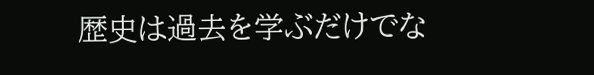歴史は過去を学ぶだけでな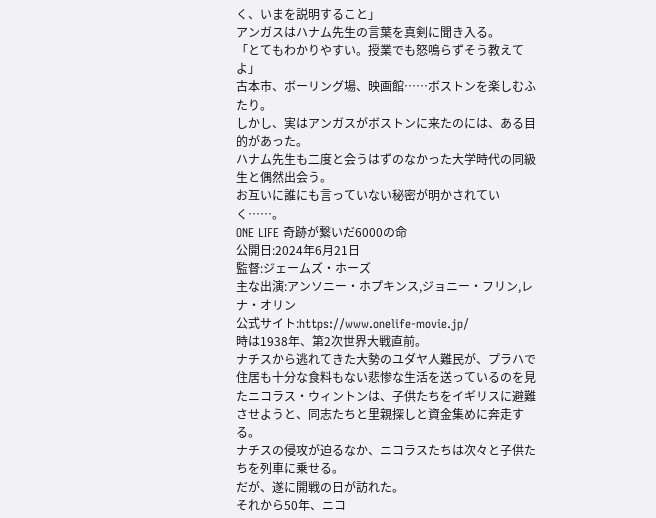く、いまを説明すること」
アンガスはハナム先生の言葉を真剣に聞き入る。
「とてもわかりやすい。授業でも怒鳴らずそう教えてよ」
古本市、ボーリング場、映画館……ボストンを楽しむふたり。
しかし、実はアンガスがボストンに来たのには、ある目的があった。
ハナム先生も二度と会うはずのなかった大学時代の同級生と偶然出会う。
お互いに誰にも言っていない秘密が明かされていく……。
ONE LIFE 奇跡が繋いだ6000の命
公開日:2024年6月21日
監督:ジェームズ・ホーズ
主な出演:アンソニー・ホプキンス,ジョニー・フリン,レナ・オリン
公式サイト:https://www.onelife-movie.jp/
時は1938年、第2次世界大戦直前。
ナチスから逃れてきた大勢のユダヤ人難民が、プラハで住居も十分な食料もない悲惨な生活を送っているのを見たニコラス・ウィントンは、子供たちをイギリスに避難させようと、同志たちと里親探しと資金集めに奔走する。
ナチスの侵攻が迫るなか、ニコラスたちは次々と子供たちを列車に乗せる。
だが、遂に開戦の日が訪れた。
それから50年、ニコ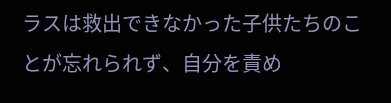ラスは救出できなかった子供たちのことが忘れられず、自分を責め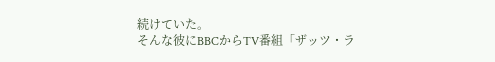続けていた。
そんな彼にBBCからTV番組「ザッツ・ラ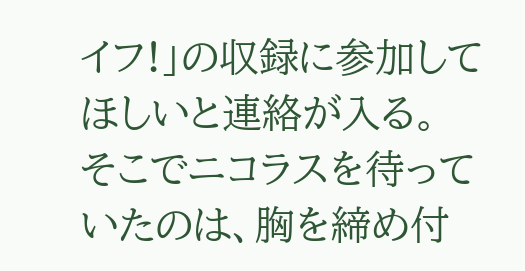イフ!」の収録に参加してほしいと連絡が入る。
そこでニコラスを待っていたのは、胸を締め付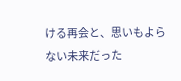ける再会と、思いもよらない未来だった